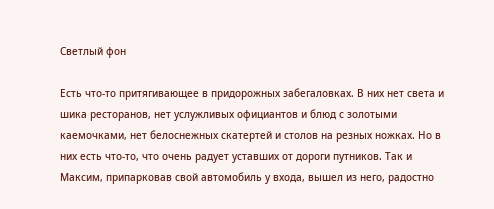Светлый фон

Есть что-то притягивающее в придорожных забегаловках. В них нет света и шика ресторанов, нет услужливых официантов и блюд с золотыми каемочками, нет белоснежных скатертей и столов на резных ножках. Но в них есть что-то, что очень радует уставших от дороги путников. Так и Максим, припарковав свой автомобиль у входа, вышел из него, радостно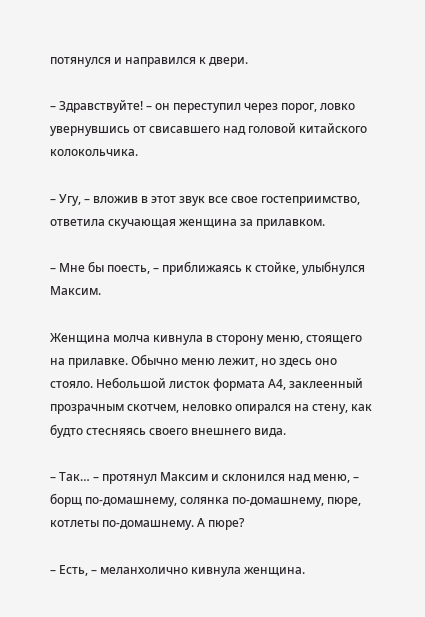потянулся и направился к двери.

– Здравствуйте! – он переступил через порог, ловко увернувшись от свисавшего над головой китайского колокольчика.

– Угу, – вложив в этот звук все свое гостеприимство, ответила скучающая женщина за прилавком.

– Мне бы поесть, – приближаясь к стойке, улыбнулся Максим.

Женщина молча кивнула в сторону меню, стоящего на прилавке. Обычно меню лежит, но здесь оно стояло. Небольшой листок формата А4, заклеенный прозрачным скотчем, неловко опирался на стену, как будто стесняясь своего внешнего вида.

– Так… – протянул Максим и склонился над меню, – борщ по-домашнему, солянка по-домашнему, пюре, котлеты по-домашнему. А пюре?

– Есть, – меланхолично кивнула женщина.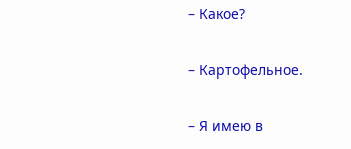– Какое?

– Картофельное.

– Я имею в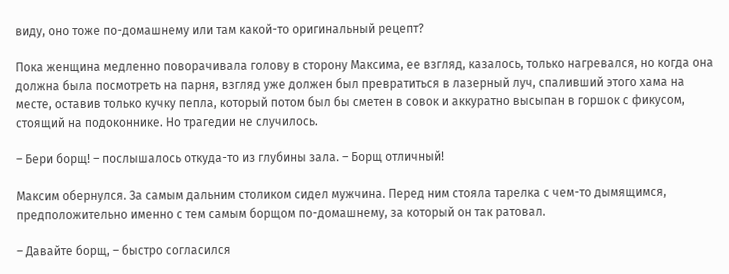виду, оно тоже по-домашнему или там какой-то оригинальный рецепт?

Пока женщина медленно поворачивала голову в сторону Максима, ее взгляд, казалось, только нагревался, но когда она должна была посмотреть на парня, взгляд уже должен был превратиться в лазерный луч, спаливший этого хама на месте, оставив только кучку пепла, который потом был бы сметен в совок и аккуратно высыпан в горшок с фикусом, стоящий на подоконнике. Но трагедии не случилось.

– Бери борщ! – послышалось откуда-то из глубины зала. – Борщ отличный!

Максим обернулся. За самым дальним столиком сидел мужчина. Перед ним стояла тарелка с чем-то дымящимся, предположительно именно с тем самым борщом по-домашнему, за который он так ратовал.

– Давайте борщ, – быстро согласился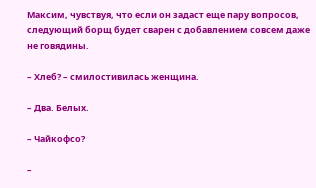Максим, чувствуя, что если он задаст еще пару вопросов, следующий борщ будет сварен с добавлением совсем даже не говядины.

– Хлеб? – смилостивилась женщина.

– Два. Белых.

– Чайкофсо?

–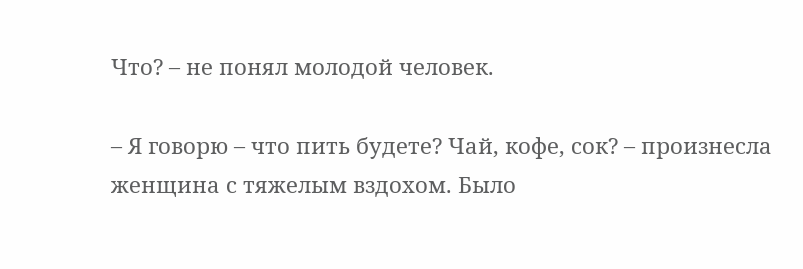Что? – не понял молодой человек.

– Я говорю – что пить будете? Чай, кофе, сок? – произнесла женщина с тяжелым вздохом. Было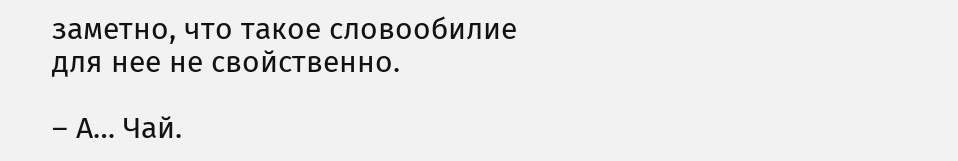заметно, что такое словообилие для нее не свойственно.

– А… Чай.